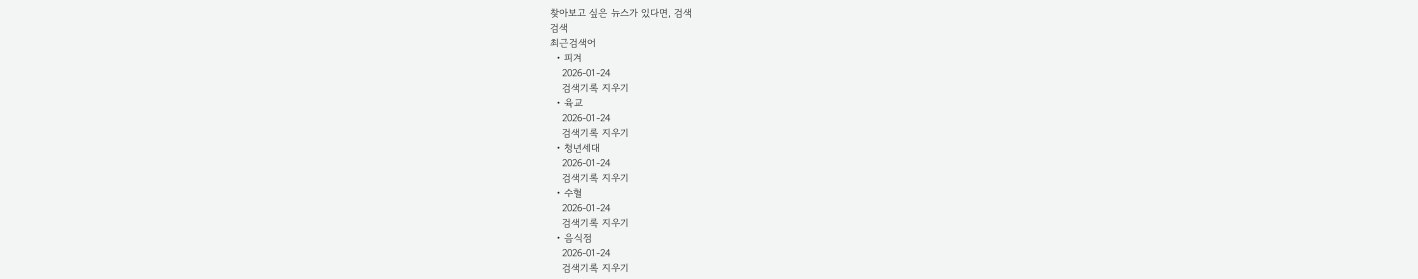찾아보고 싶은 뉴스가 있다면, 검색
검색
최근검색어
  • 피겨
    2026-01-24
    검색기록 지우기
  • 육교
    2026-01-24
    검색기록 지우기
  • 청년세대
    2026-01-24
    검색기록 지우기
  • 수혈
    2026-01-24
    검색기록 지우기
  • 음식점
    2026-01-24
    검색기록 지우기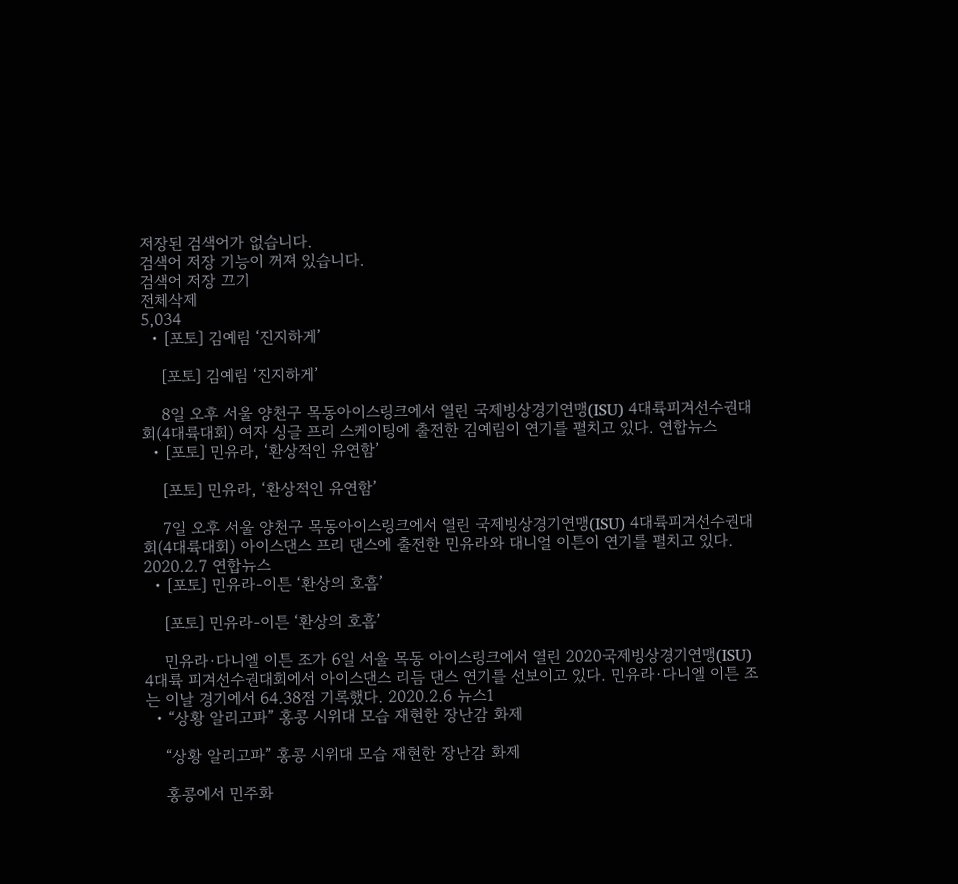저장된 검색어가 없습니다.
검색어 저장 기능이 꺼져 있습니다.
검색어 저장 끄기
전체삭제
5,034
  • [포토] 김예림 ‘진지하게’

    [포토] 김예림 ‘진지하게’

    8일 오후 서울 양천구 목동아이스링크에서 열린 국제빙상경기연맹(ISU) 4대륙피겨선수권대회(4대륙대회) 여자 싱글 프리 스케이팅에 출전한 김예림이 연기를 펼치고 있다. 연합뉴스
  • [포토] 민유라, ‘환상적인 유연함’

    [포토] 민유라, ‘환상적인 유연함’

    7일 오후 서울 양천구 목동아이스링크에서 열린 국제빙상경기연맹(ISU) 4대륙피겨선수권대회(4대륙대회) 아이스댄스 프리 댄스에 출전한 민유라와 대니얼 이튼이 연기를 펼치고 있다. 2020.2.7 연합뉴스
  • [포토] 민유라-이튼 ‘환상의 호흡’

    [포토] 민유라-이튼 ‘환상의 호흡’

    민유라·다니엘 이튼 조가 6일 서울 목동 아이스링크에서 열린 2020국제빙상경기연맹(ISU) 4대륙 피겨선수권대회에서 아이스댄스 리듬 댄스 연기를 선보이고 있다. 민유라·다니엘 이튼 조는 이날 경기에서 64.38점 기록했다. 2020.2.6 뉴스1
  • “상황 알리고파” 홍콩 시위대 모습 재현한 장난감 화제

    “상황 알리고파” 홍콩 시위대 모습 재현한 장난감 화제

    홍콩에서 민주화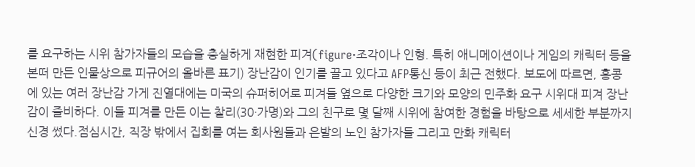를 요구하는 시위 참가자들의 모습을 충실하게 재현한 피겨(figure·조각이나 인형. 특히 애니메이션이나 게임의 캐릭터 등을 본떠 만든 인물상으로 피규어의 올바른 표기) 장난감이 인기를 끌고 있다고 AFP통신 등이 최근 전했다. 보도에 따르면, 홍콩에 있는 여러 장난감 가게 진열대에는 미국의 슈퍼히어로 피겨들 옆으로 다양한 크기와 모양의 민주화 요구 시위대 피겨 장난감이 즐비하다. 이들 피겨를 만든 이는 찰리(30·가명)와 그의 친구로 몇 달째 시위에 참여한 경험을 바탕으로 세세한 부분까지 신경 썼다.점심시간, 직장 밖에서 집회를 여는 회사원들과 은발의 노인 참가자들 그리고 만화 캐릭터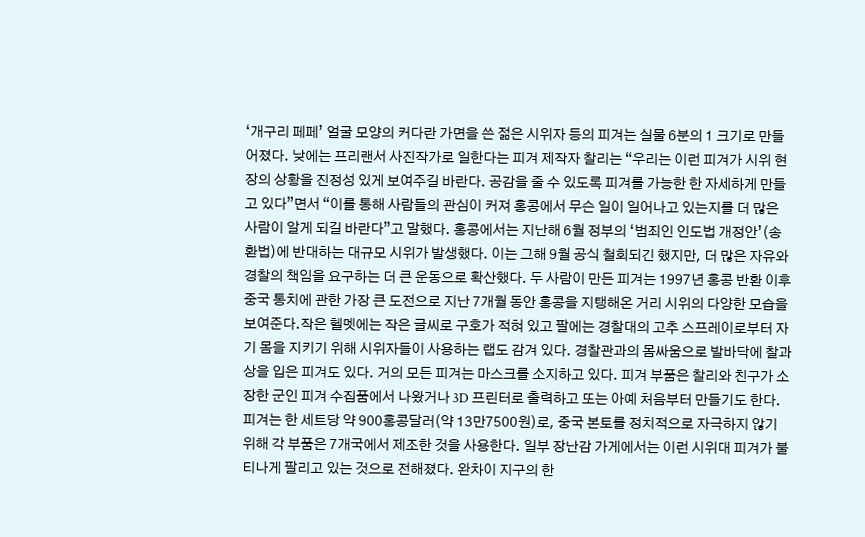‘개구리 페페’ 얼굴 모양의 커다란 가면을 쓴 젊은 시위자 등의 피겨는 실물 6분의 1 크기로 만들어졌다. 낮에는 프리랜서 사진작가로 일한다는 피겨 제작자 찰리는 “우리는 이런 피겨가 시위 현장의 상황을 진정성 있게 보여주길 바란다. 공감을 줄 수 있도록 피겨를 가능한 한 자세하게 만들고 있다”면서 “이를 통해 사람들의 관심이 커져 홍콩에서 무슨 일이 일어나고 있는지를 더 많은 사람이 알게 되길 바란다”고 말했다. 홍콩에서는 지난해 6월 정부의 ‘범죄인 인도법 개정안’(송환법)에 반대하는 대규모 시위가 발생했다. 이는 그해 9월 공식 철회되긴 했지만, 더 많은 자유와 경찰의 책임을 요구하는 더 큰 운동으로 확산했다. 두 사람이 만든 피겨는 1997년 홍콩 반환 이후 중국 통치에 관한 가장 큰 도전으로 지난 7개월 동안 홍콩을 지탱해온 거리 시위의 다양한 모습을 보여준다.작은 헬멧에는 작은 글씨로 구호가 적혀 있고 팔에는 경찰대의 고추 스프레이로부터 자기 몸을 지키기 위해 시위자들이 사용하는 랩도 감겨 있다. 경찰관과의 몸싸움으로 발바닥에 찰과상을 입은 피겨도 있다. 거의 모든 피겨는 마스크를 소지하고 있다. 피겨 부품은 찰리와 친구가 소장한 군인 피겨 수집품에서 나왔거나 3D 프린터로 출력하고 또는 아예 처음부터 만들기도 한다. 피겨는 한 세트당 약 900홍콩달러(약 13만7500원)로, 중국 본토를 정치적으로 자극하지 않기 위해 각 부품은 7개국에서 제조한 것을 사용한다. 일부 장난감 가게에서는 이런 시위대 피겨가 불티나게 팔리고 있는 것으로 전해졌다. 완차이 지구의 한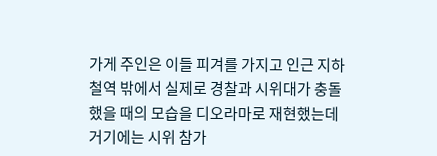가게 주인은 이들 피겨를 가지고 인근 지하철역 밖에서 실제로 경찰과 시위대가 충돌했을 때의 모습을 디오라마로 재현했는데 거기에는 시위 참가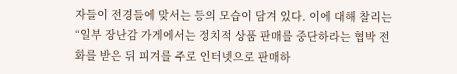자들이 전경들에 맞서는 등의 모습이 담겨 있다. 이에 대해 찰리는 “일부 장난감 가게에서는 정치적 상품 판매를 중단하라는 협박 전화를 받은 뒤 피겨를 주로 인터넷으로 판매하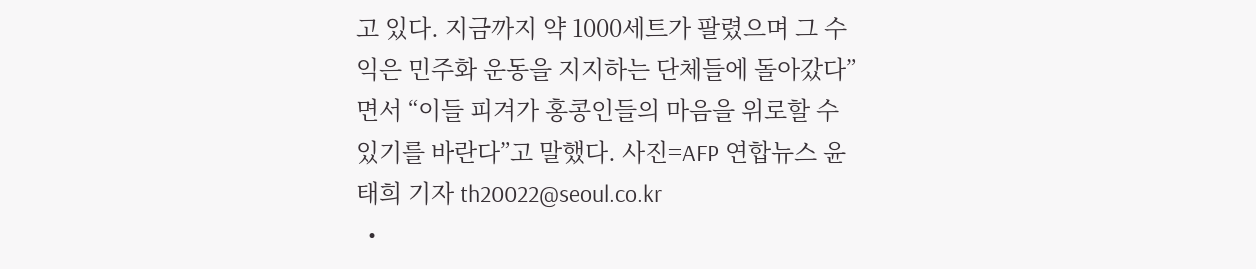고 있다. 지금까지 약 1000세트가 팔렸으며 그 수익은 민주화 운동을 지지하는 단체들에 돌아갔다”면서 “이들 피겨가 홍콩인들의 마음을 위로할 수 있기를 바란다”고 말했다. 사진=AFP 연합뉴스 윤태희 기자 th20022@seoul.co.kr
  •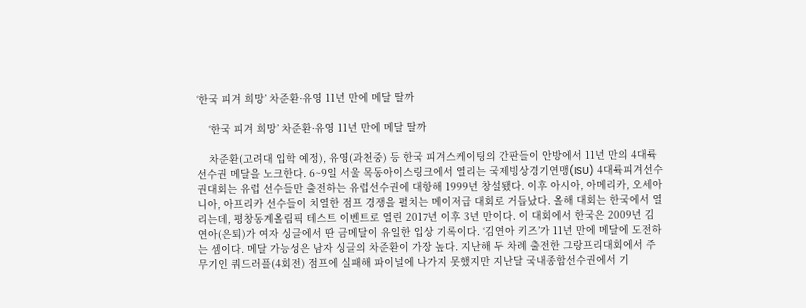‘한국 피겨 희망’ 차준환·유영 11년 만에 메달 딸까

    ‘한국 피겨 희망’ 차준환·유영 11년 만에 메달 딸까

    차준환(고려대 입학 예정), 유영(과천중) 등 한국 피겨스케이팅의 간판들이 안방에서 11년 만의 4대륙선수권 메달을 노크한다. 6~9일 서울 목동아이스링크에서 열리는 국제빙상경기연맹(ISU) 4대륙피겨선수권대회는 유럽 선수들만 출전하는 유럽선수권에 대항해 1999년 창설됐다. 이후 아시아, 아메리카, 오세아니아, 아프리카 선수들이 치열한 점프 경쟁을 펼치는 메이저급 대회로 거듭났다. 올해 대회는 한국에서 열리는데, 평창동계올림픽 테스트 이벤트로 열린 2017년 이후 3년 만이다. 이 대회에서 한국은 2009년 김연아(은퇴)가 여자 싱글에서 딴 금메달이 유일한 입상 기록이다. ‘김연아 키즈’가 11년 만에 메달에 도전하는 셈이다. 메달 가능성은 남자 싱글의 차준환이 가장 높다. 지난해 두 차례 출전한 그랑프리대회에서 주무기인 쿼드러플(4회전) 점프에 실패해 파이널에 나가지 못했지만 지난달 국내종합선수권에서 기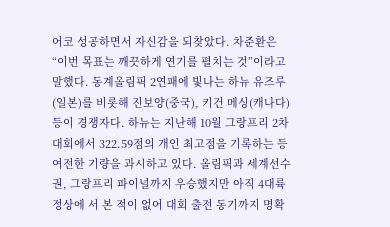어코 성공하면서 자신감을 되찾았다. 차준환은 “이번 목표는 깨끗하게 연기를 펼치는 것”이라고 말했다. 동계올림픽 2연패에 빛나는 하뉴 유즈루(일본)를 비롯해 진보양(중국), 키건 메싱(캐나다) 등이 경쟁자다. 하뉴는 지난해 10월 그랑프리 2차 대회에서 322.59점의 개인 최고점을 기록하는 등 여전한 기량을 과시하고 있다. 올림픽과 세계선수권, 그랑프리 파이널까지 우승했지만 아직 4대륙 정상에 서 본 적이 없어 대회 출전 동기까지 명확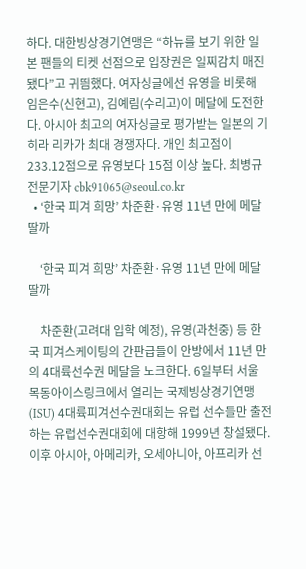하다. 대한빙상경기연맹은 “하뉴를 보기 위한 일본 팬들의 티켓 선점으로 입장권은 일찌감치 매진됐다”고 귀띔했다. 여자싱글에선 유영을 비롯해 임은수(신현고), 김예림(수리고)이 메달에 도전한다. 아시아 최고의 여자싱글로 평가받는 일본의 기히라 리카가 최대 경쟁자다. 개인 최고점이 233.12점으로 유영보다 15점 이상 높다. 최병규 전문기자 cbk91065@seoul.co.kr
  • ‘한국 피겨 희망’ 차준환·유영 11년 만에 메달 딸까

    ‘한국 피겨 희망’ 차준환·유영 11년 만에 메달 딸까

    차준환(고려대 입학 예정), 유영(과천중) 등 한국 피겨스케이팅의 간판급들이 안방에서 11년 만의 4대륙선수권 메달을 노크한다. 6일부터 서울 목동아이스링크에서 열리는 국제빙상경기연맹(ISU) 4대륙피겨선수권대회는 유럽 선수들만 출전하는 유럽선수권대회에 대항해 1999년 창설됐다. 이후 아시아, 아메리카, 오세아니아, 아프리카 선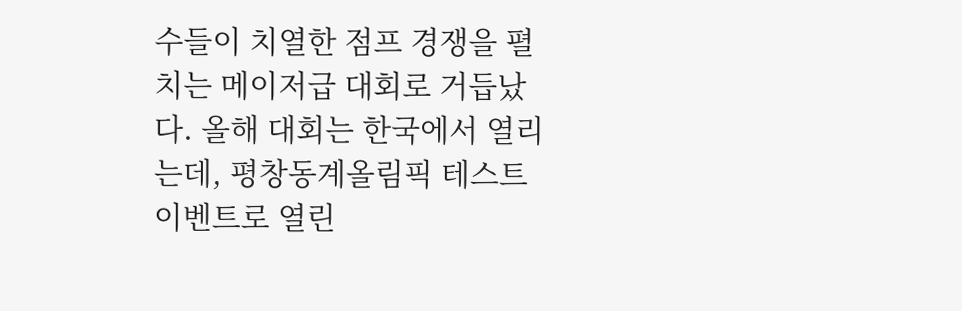수들이 치열한 점프 경쟁을 펼치는 메이저급 대회로 거듭났다. 올해 대회는 한국에서 열리는데, 평창동계올림픽 테스트 이벤트로 열린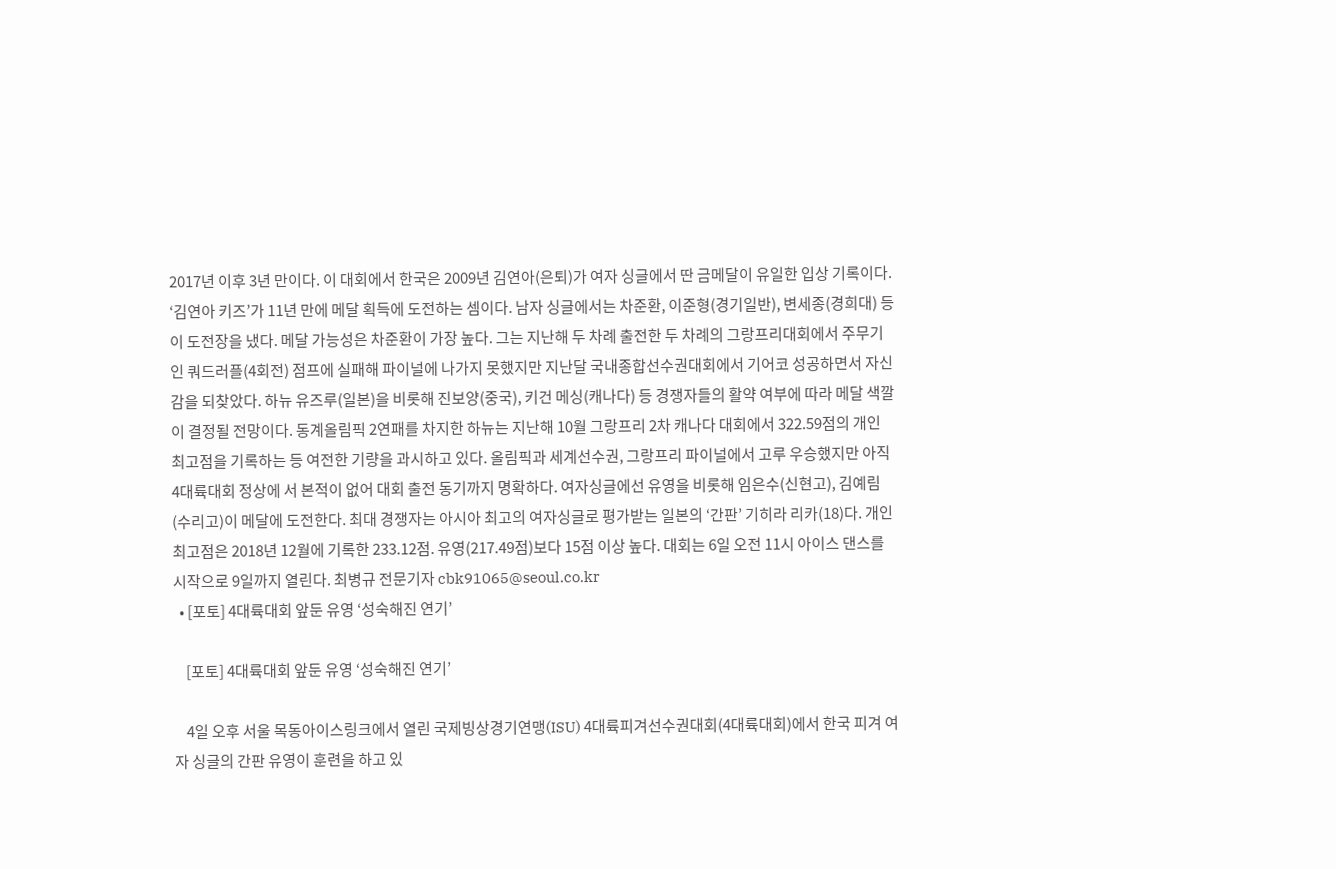2017년 이후 3년 만이다. 이 대회에서 한국은 2009년 김연아(은퇴)가 여자 싱글에서 딴 금메달이 유일한 입상 기록이다. ‘김연아 키즈’가 11년 만에 메달 획득에 도전하는 셈이다. 남자 싱글에서는 차준환, 이준형(경기일반), 변세종(경희대) 등이 도전장을 냈다. 메달 가능성은 차준환이 가장 높다. 그는 지난해 두 차례 출전한 두 차례의 그랑프리대회에서 주무기인 쿼드러플(4회전) 점프에 실패해 파이널에 나가지 못했지만 지난달 국내종합선수권대회에서 기어코 성공하면서 자신감을 되찾았다. 하뉴 유즈루(일본)을 비롯해 진보양(중국), 키건 메싱(캐나다) 등 경쟁자들의 활약 여부에 따라 메달 색깔이 결정될 전망이다. 동계올림픽 2연패를 차지한 하뉴는 지난해 10월 그랑프리 2차 캐나다 대회에서 322.59점의 개인 최고점을 기록하는 등 여전한 기량을 과시하고 있다. 올림픽과 세계선수권, 그랑프리 파이널에서 고루 우승했지만 아직 4대륙대회 정상에 서 본적이 없어 대회 출전 동기까지 명확하다. 여자싱글에선 유영을 비롯해 임은수(신현고), 김예림(수리고)이 메달에 도전한다. 최대 경쟁자는 아시아 최고의 여자싱글로 평가받는 일본의 ‘간판’ 기히라 리카(18)다. 개인 최고점은 2018년 12월에 기록한 233.12점. 유영(217.49점)보다 15점 이상 높다. 대회는 6일 오전 11시 아이스 댄스를 시작으로 9일까지 열린다. 최병규 전문기자 cbk91065@seoul.co.kr
  • [포토] 4대륙대회 앞둔 유영 ‘성숙해진 연기’

    [포토] 4대륙대회 앞둔 유영 ‘성숙해진 연기’

    4일 오후 서울 목동아이스링크에서 열린 국제빙상경기연맹(ISU) 4대륙피겨선수권대회(4대륙대회)에서 한국 피겨 여자 싱글의 간판 유영이 훈련을 하고 있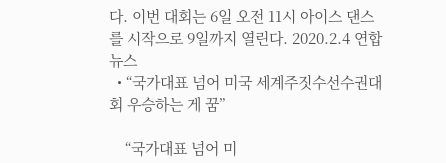다. 이번 대회는 6일 오전 11시 아이스 댄스를 시작으로 9일까지 열린다. 2020.2.4 연합뉴스
  • “국가대표 넘어 미국 세계주짓수선수권대회 우승하는 게 꿈”

    “국가대표 넘어 미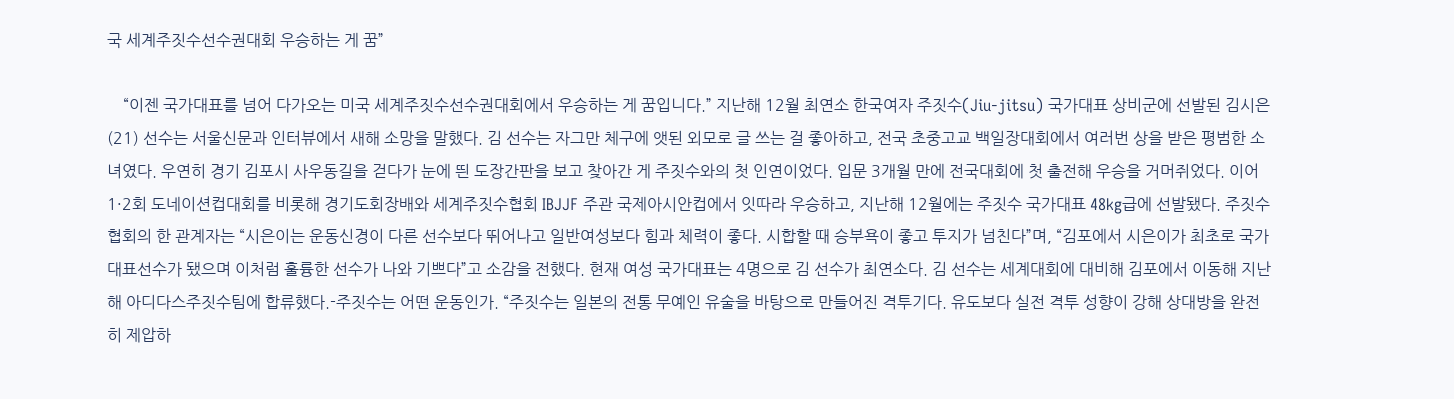국 세계주짓수선수권대회 우승하는 게 꿈”

    “이젠 국가대표를 넘어 다가오는 미국 세계주짓수선수권대회에서 우승하는 게 꿈입니다.” 지난해 12월 최연소 한국여자 주짓수(Jiu-jitsu) 국가대표 상비군에 선발된 김시은(21) 선수는 서울신문과 인터뷰에서 새해 소망을 말했다. 김 선수는 자그만 체구에 앳된 외모로 글 쓰는 걸 좋아하고, 전국 초중고교 백일장대회에서 여러번 상을 받은 평범한 소녀였다. 우연히 경기 김포시 사우동길을 걷다가 눈에 띈 도장간판을 보고 찾아간 게 주짓수와의 첫 인연이었다. 입문 3개월 만에 전국대회에 첫 출전해 우승을 거머쥐었다. 이어 1·2회 도네이션컵대회를 비롯해 경기도회장배와 세계주짓수협회 IBJJF 주관 국제아시안컵에서 잇따라 우승하고, 지난해 12월에는 주짓수 국가대표 48kg급에 선발됐다. 주짓수협회의 한 관계자는 “시은이는 운동신경이 다른 선수보다 뛰어나고 일반여성보다 힘과 체력이 좋다. 시합할 때 승부욕이 좋고 투지가 넘친다”며, “김포에서 시은이가 최초로 국가대표선수가 됐으며 이처럼 훌륭한 선수가 나와 기쁘다”고 소감을 전했다. 현재 여성 국가대표는 4명으로 김 선수가 최연소다. 김 선수는 세계대회에 대비해 김포에서 이동해 지난해 아디다스주짓수팀에 합류했다.-주짓수는 어떤 운동인가. “주짓수는 일본의 전통 무예인 유술을 바탕으로 만들어진 격투기다. 유도보다 실전 격투 성향이 강해 상대방을 완전히 제압하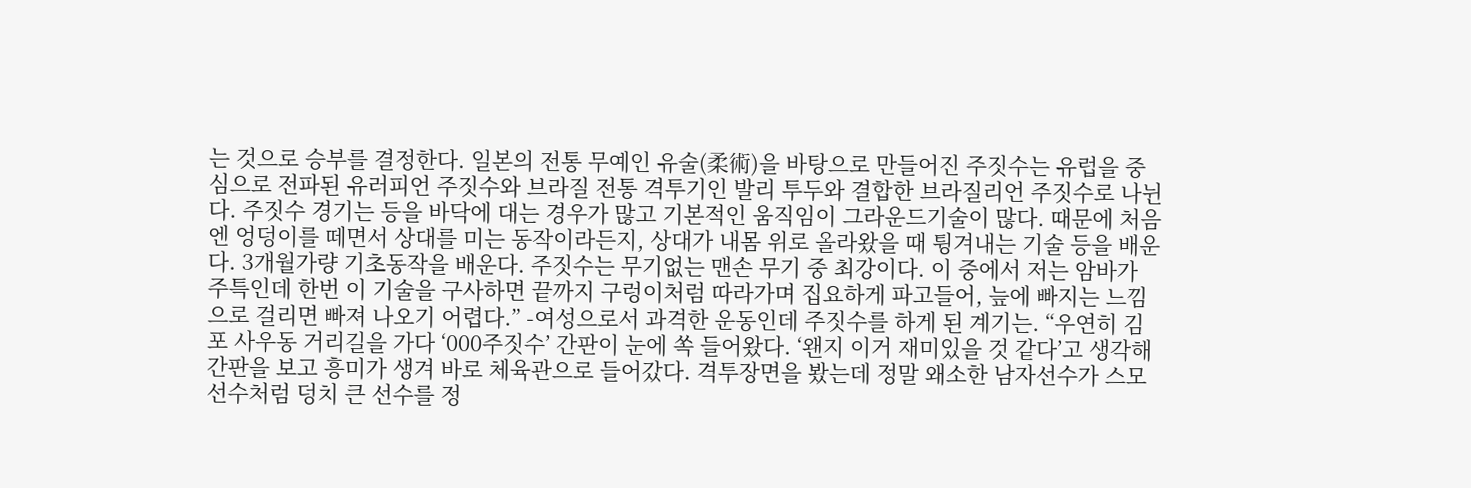는 것으로 승부를 결정한다. 일본의 전통 무예인 유술(柔術)을 바탕으로 만들어진 주짓수는 유럽을 중심으로 전파된 유러피언 주짓수와 브라질 전통 격투기인 발리 투두와 결합한 브라질리언 주짓수로 나뉜다. 주짓수 경기는 등을 바닥에 대는 경우가 많고 기본적인 움직임이 그라운드기술이 많다. 때문에 처음엔 엉덩이를 떼면서 상대를 미는 동작이라든지, 상대가 내몸 위로 올라왔을 때 튕겨내는 기술 등을 배운다. 3개월가량 기초동작을 배운다. 주짓수는 무기없는 맨손 무기 중 최강이다. 이 중에서 저는 암바가 주특인데 한번 이 기술을 구사하면 끝까지 구렁이처럼 따라가며 집요하게 파고들어, 늪에 빠지는 느낌으로 걸리면 빠져 나오기 어렵다.” -여성으로서 과격한 운동인데 주짓수를 하게 된 계기는. “우연히 김포 사우동 거리길을 가다 ‘000주짓수’ 간판이 눈에 쏙 들어왔다. ‘왠지 이거 재미있을 것 같다’고 생각해 간판을 보고 흥미가 생겨 바로 체육관으로 들어갔다. 격투장면을 봤는데 정말 왜소한 남자선수가 스모선수처럼 덩치 큰 선수를 정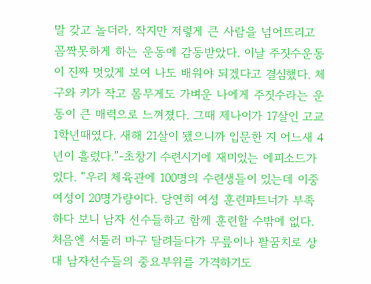말 갖고 놀더라. 작지만 저렇게 큰 사람을 넘어뜨리고 꼼짝못하게 하는 운동에 감동받았다. 이날 주짓수운동이 진짜 멋있게 보여 나도 배워야 되겠다고 결심했다. 체구와 키가 작고 몸무게도 가벼운 나에게 주짓수라는 운동이 큰 매력으로 느껴졌다. 그때 제나이가 17살인 고교 1학년때였다. 새해 21살이 됐으니까 입문한 지 어느새 4년이 흘렀다.”-초창기 수련시기에 재미있는 에피소드가 있다. “우리 체육관에 100명의 수련생들이 있는데 이중 여성이 20명가량이다. 당연히 여성 훈련파트너가 부족하다 보니 남자 선수들하고 함께 훈련할 수밖에 없다. 처음엔 서툴러 마구 달려들다가 무릎이나 팔꿈치로 상대 남자선수들의 중요부위를 가격하기도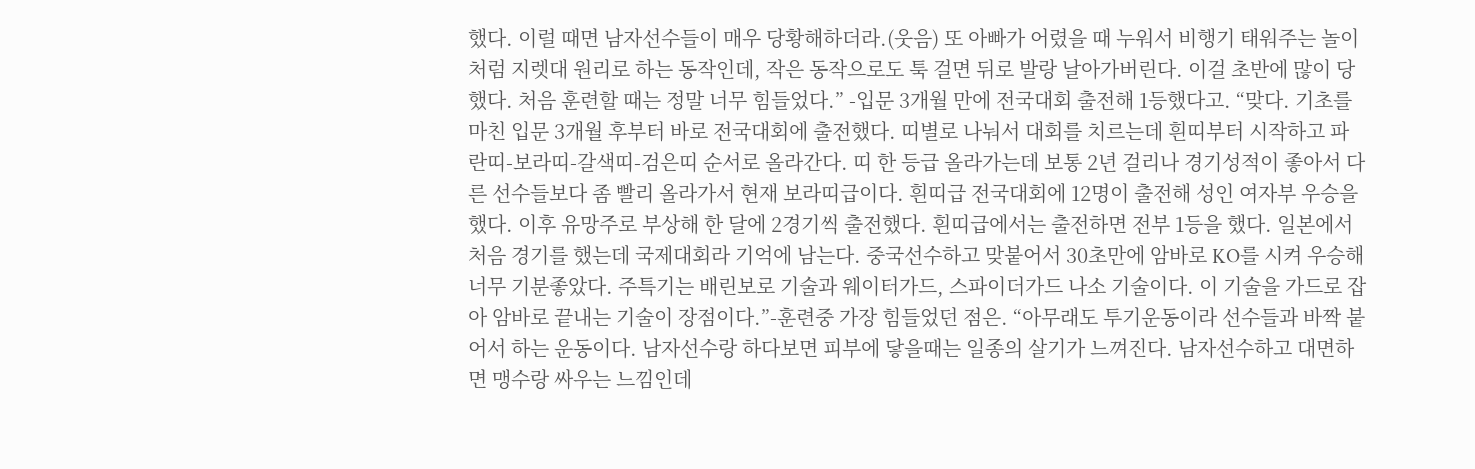했다. 이럴 때면 남자선수들이 매우 당황해하더라.(웃음) 또 아빠가 어렸을 때 누워서 비행기 태워주는 놀이처럼 지렛대 원리로 하는 동작인데, 작은 동작으로도 툭 걸면 뒤로 발랑 날아가버린다. 이걸 초반에 많이 당했다. 처음 훈련할 때는 정말 너무 힘들었다.” -입문 3개월 만에 전국대회 출전해 1등했다고. “맞다. 기초를 마친 입문 3개월 후부터 바로 전국대회에 출전했다. 띠별로 나눠서 대회를 치르는데 흰띠부터 시작하고 파란띠-보라띠-갈색띠-검은띠 순서로 올라간다. 띠 한 등급 올라가는데 보통 2년 걸리나 경기성적이 좋아서 다른 선수들보다 좀 빨리 올라가서 현재 보라띠급이다. 흰띠급 전국대회에 12명이 출전해 성인 여자부 우승을 했다. 이후 유망주로 부상해 한 달에 2경기씩 출전했다. 흰띠급에서는 출전하면 전부 1등을 했다. 일본에서 처음 경기를 했는데 국제대회라 기억에 남는다. 중국선수하고 맞붙어서 30초만에 암바로 KO를 시켜 우승해 너무 기분좋았다. 주특기는 배린보로 기술과 웨이터가드, 스파이더가드 나소 기술이다. 이 기술을 가드로 잡아 암바로 끝내는 기술이 장점이다.”-훈련중 가장 힘들었던 점은. “아무래도 투기운동이라 선수들과 바짝 붙어서 하는 운동이다. 남자선수랑 하다보면 피부에 닿을때는 일종의 살기가 느껴진다. 남자선수하고 대면하면 맹수랑 싸우는 느낌인데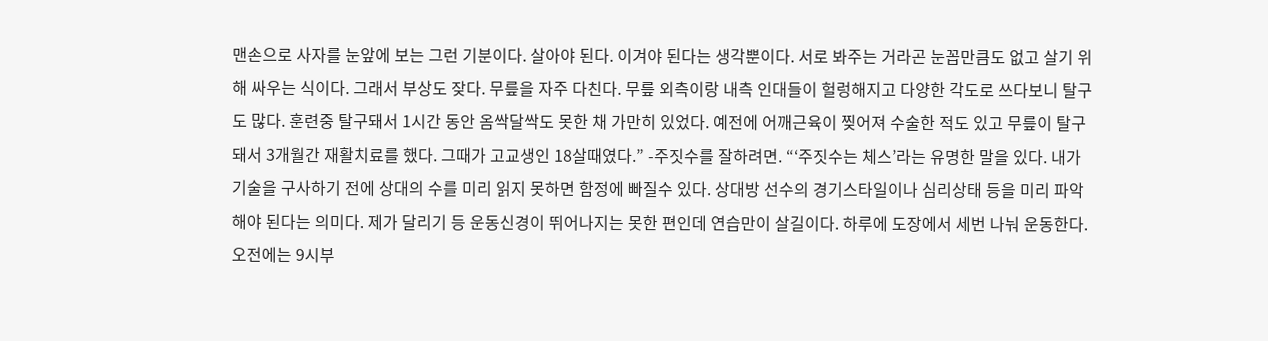맨손으로 사자를 눈앞에 보는 그런 기분이다. 살아야 된다. 이겨야 된다는 생각뿐이다. 서로 봐주는 거라곤 눈꼽만큼도 없고 살기 위해 싸우는 식이다. 그래서 부상도 잦다. 무릎을 자주 다친다. 무릎 외측이랑 내측 인대들이 헐렁해지고 다양한 각도로 쓰다보니 탈구도 많다. 훈련중 탈구돼서 1시간 동안 옴싹달싹도 못한 채 가만히 있었다. 예전에 어깨근육이 찢어져 수술한 적도 있고 무릎이 탈구돼서 3개월간 재활치료를 했다. 그때가 고교생인 18살때였다.” -주짓수를 잘하려면. “‘주짓수는 체스’라는 유명한 말을 있다. 내가 기술을 구사하기 전에 상대의 수를 미리 읽지 못하면 함정에 빠질수 있다. 상대방 선수의 경기스타일이나 심리상태 등을 미리 파악해야 된다는 의미다. 제가 달리기 등 운동신경이 뛰어나지는 못한 편인데 연습만이 살길이다. 하루에 도장에서 세번 나눠 운동한다. 오전에는 9시부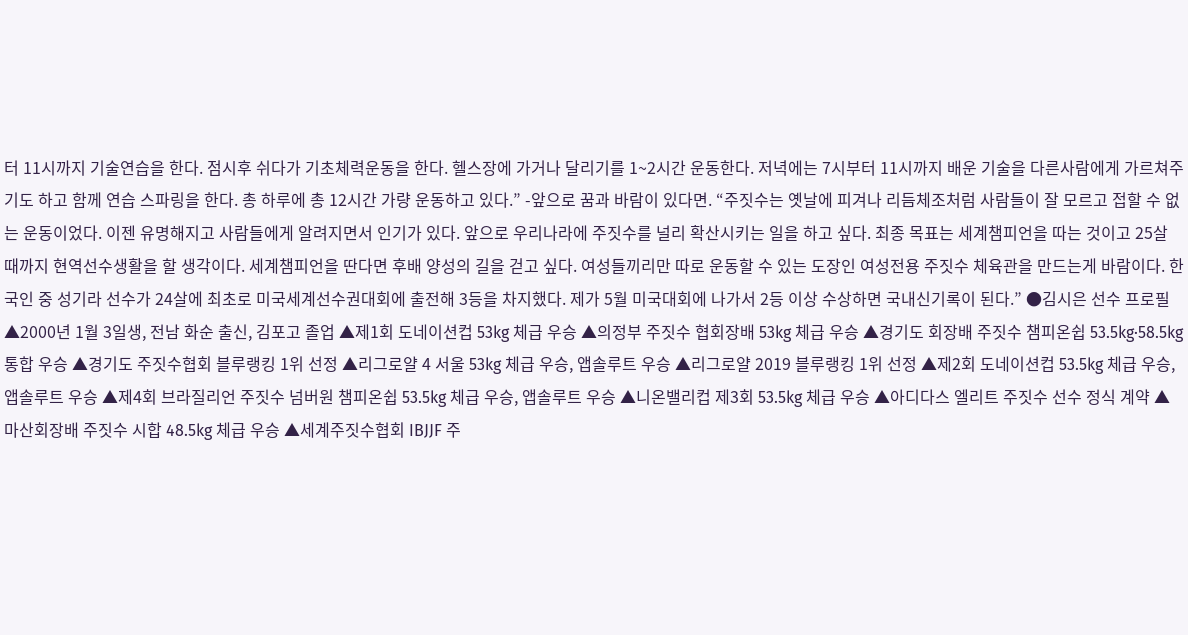터 11시까지 기술연습을 한다. 점시후 쉬다가 기초체력운동을 한다. 헬스장에 가거나 달리기를 1~2시간 운동한다. 저녁에는 7시부터 11시까지 배운 기술을 다른사람에게 가르쳐주기도 하고 함께 연습 스파링을 한다. 총 하루에 총 12시간 가량 운동하고 있다.” -앞으로 꿈과 바람이 있다면. “주짓수는 옛날에 피겨나 리듬체조처럼 사람들이 잘 모르고 접할 수 없는 운동이었다. 이젠 유명해지고 사람들에게 알려지면서 인기가 있다. 앞으로 우리나라에 주짓수를 널리 확산시키는 일을 하고 싶다. 최종 목표는 세계챔피언을 따는 것이고 25살 때까지 현역선수생활을 할 생각이다. 세계챔피언을 딴다면 후배 양성의 길을 걷고 싶다. 여성들끼리만 따로 운동할 수 있는 도장인 여성전용 주짓수 체육관을 만드는게 바람이다. 한국인 중 성기라 선수가 24살에 최초로 미국세계선수권대회에 출전해 3등을 차지했다. 제가 5월 미국대회에 나가서 2등 이상 수상하면 국내신기록이 된다.” ●김시은 선수 프로필 ▲2000년 1월 3일생, 전남 화순 출신, 김포고 졸업 ▲제1회 도네이션컵 53kg 체급 우승 ▲의정부 주짓수 협회장배 53kg 체급 우승 ▲경기도 회장배 주짓수 챔피온쉽 53.5kg·58.5kg 통합 우승 ▲경기도 주짓수협회 블루랭킹 1위 선정 ▲리그로얄 4 서울 53kg 체급 우승, 앱솔루트 우승 ▲리그로얄 2019 블루랭킹 1위 선정 ▲제2회 도네이션컵 53.5kg 체급 우승, 앱솔루트 우승 ▲제4회 브라질리언 주짓수 넘버원 챔피온쉽 53.5kg 체급 우승, 앱솔루트 우승 ▲니온밸리컵 제3회 53.5kg 체급 우승 ▲아디다스 엘리트 주짓수 선수 정식 계약 ▲마산회장배 주짓수 시합 48.5kg 체급 우승 ▲세계주짓수협회 IBJJF 주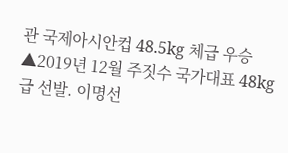관 국제아시안컵 48.5kg 체급 우승 ▲2019년 12월 주짓수 국가대표 48kg급 선발. 이명선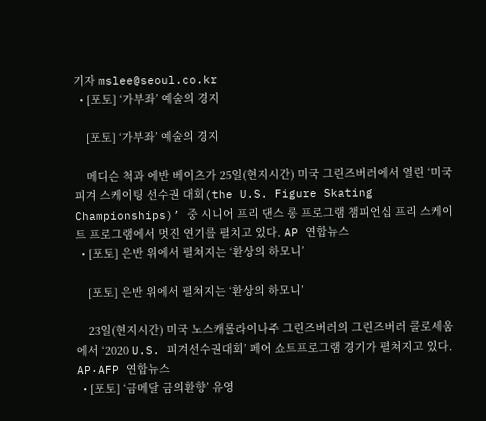기자 mslee@seoul.co.kr
  • [포토] ‘가부좌’ 예술의 경지

    [포토] ‘가부좌’ 예술의 경지

    메디슨 척과 에반 베이츠가 25일(현지시간) 미국 그린즈버러에서 열린 ‘미국 피겨 스케이팅 선수권 대회(the U.S. Figure Skating Championships)’ 중 시니어 프리 댄스 롱 프로그램 챔피언십 프리 스케이트 프로그램에서 멋진 연기를 펼치고 있다. AP 연합뉴스
  • [포토] 은반 위에서 펼쳐지는 ‘환상의 하모니’

    [포토] 은반 위에서 펼쳐지는 ‘환상의 하모니’

    23일(현지시간) 미국 노스캐롤라이나주 그린즈버러의 그린즈버러 콜로세움에서 ‘2020 U.S. 피겨선수권대회’ 페어 쇼트프로그램 경기가 펼쳐지고 있다. AP·AFP 연합뉴스
  • [포토] ‘금메달 금의환향’ 유영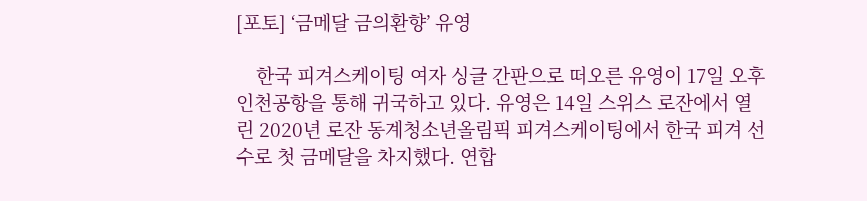[포토] ‘금메달 금의환향’ 유영

    한국 피겨스케이팅 여자 싱글 간판으로 떠오른 유영이 17일 오후 인천공항을 통해 귀국하고 있다. 유영은 14일 스위스 로잔에서 열린 2020년 로잔 동계청소년올림픽 피겨스케이팅에서 한국 피겨 선수로 첫 금메달을 차지했다. 연합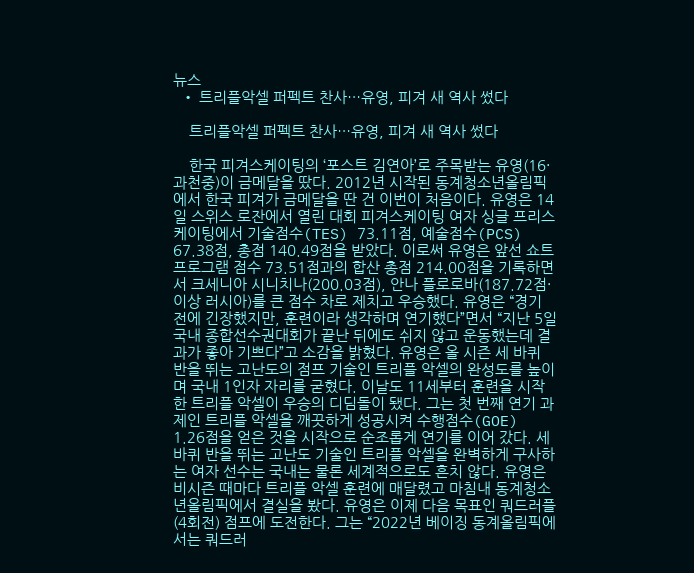뉴스
  • 트리플악셀 퍼펙트 찬사…유영, 피겨 새 역사 썼다

    트리플악셀 퍼펙트 찬사…유영, 피겨 새 역사 썼다

    한국 피겨스케이팅의 ‘포스트 김연아’로 주목받는 유영(16·과천중)이 금메달을 땄다. 2012년 시작된 동계청소년올림픽에서 한국 피겨가 금메달을 딴 건 이번이 처음이다. 유영은 14일 스위스 로잔에서 열린 대회 피겨스케이팅 여자 싱글 프리스케이팅에서 기술점수(TES) 73.11점, 예술점수(PCS) 67.38점, 총점 140.49점을 받았다. 이로써 유영은 앞선 쇼트프로그램 점수 73.51점과의 합산 총점 214.00점을 기록하면서 크세니아 시니치나(200.03점), 안나 플로로바(187.72점·이상 러시아)를 큰 점수 차로 제치고 우승했다. 유영은 “경기 전에 긴장했지만, 훈련이라 생각하며 연기했다”면서 “지난 5일 국내 종합선수권대회가 끝난 뒤에도 쉬지 않고 운동했는데 결과가 좋아 기쁘다”고 소감을 밝혔다. 유영은 올 시즌 세 바퀴 반을 뛰는 고난도의 점프 기술인 트리플 악셀의 완성도를 높이며 국내 1인자 자리를 굳혔다. 이날도 11세부터 훈련을 시작한 트리플 악셀이 우승의 디딤돌이 됐다. 그는 첫 번째 연기 과제인 트리플 악셀을 깨끗하게 성공시켜 수행점수(GOE) 1.26점을 얻은 것을 시작으로 순조롭게 연기를 이어 갔다. 세 바퀴 반을 뛰는 고난도 기술인 트리플 악셀을 완벽하게 구사하는 여자 선수는 국내는 물론 세계적으로도 흔치 않다. 유영은 비시즌 때마다 트리플 악셀 훈련에 매달렸고 마침내 동계청소년올림픽에서 결실을 봤다. 유영은 이제 다음 목표인 쿼드러플(4회전) 점프에 도전한다. 그는 “2022년 베이징 동계올림픽에서는 쿼드러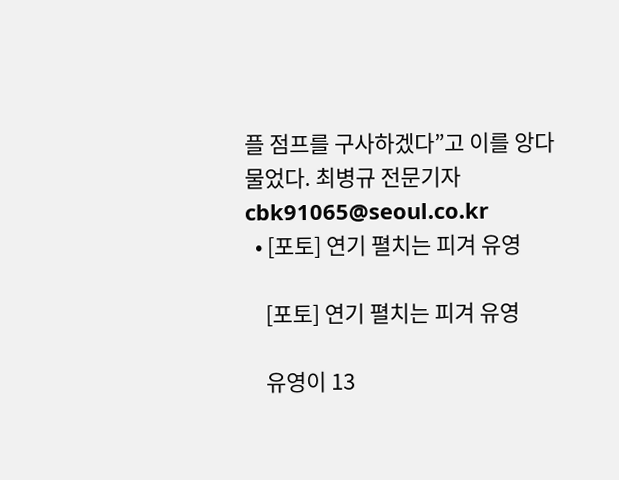플 점프를 구사하겠다”고 이를 앙다물었다. 최병규 전문기자 cbk91065@seoul.co.kr
  • [포토] 연기 펼치는 피겨 유영

    [포토] 연기 펼치는 피겨 유영

    유영이 13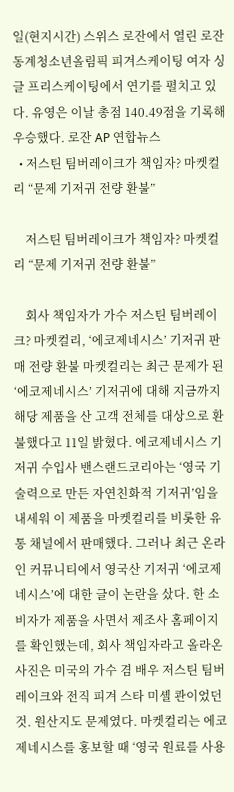일(현지시간) 스위스 로잔에서 열린 로잔 동계청소년올림픽 피겨스케이팅 여자 싱글 프리스케이팅에서 연기를 펼치고 있다. 유영은 이날 총점 140.49점을 기록해 우승했다. 로잔 AP 연합뉴스
  • 저스틴 팀버레이크가 책임자? 마켓컬리 “문제 기저귀 전량 환불”

    저스틴 팀버레이크가 책임자? 마켓컬리 “문제 기저귀 전량 환불”

    회사 책임자가 가수 저스틴 팀버레이크? 마켓컬리, ‘에코제네시스’ 기저귀 판매 전량 환불 마켓컬리는 최근 문제가 된 ‘에코제네시스’ 기저귀에 대해 지금까지 해당 제품을 산 고객 전체를 대상으로 환불했다고 11일 밝혔다. 에코제네시스 기저귀 수입사 밴스랜드코리아는 ‘영국 기술력으로 만든 자연친화적 기저귀’임을 내세워 이 제품을 마켓컬리를 비롯한 유통 채널에서 판매했다. 그러나 최근 온라인 커뮤니티에서 영국산 기저귀 ‘에코제네시스’에 대한 글이 논란을 샀다. 한 소비자가 제품을 사면서 제조사 홈페이지를 확인했는데, 회사 책임자라고 올라온 사진은 미국의 가수 겸 배우 저스틴 팀버레이크와 전직 피겨 스타 미셸 콴이었던 것. 원산지도 문제였다. 마켓컬리는 에코제네시스를 홍보할 때 ‘영국 원료를 사용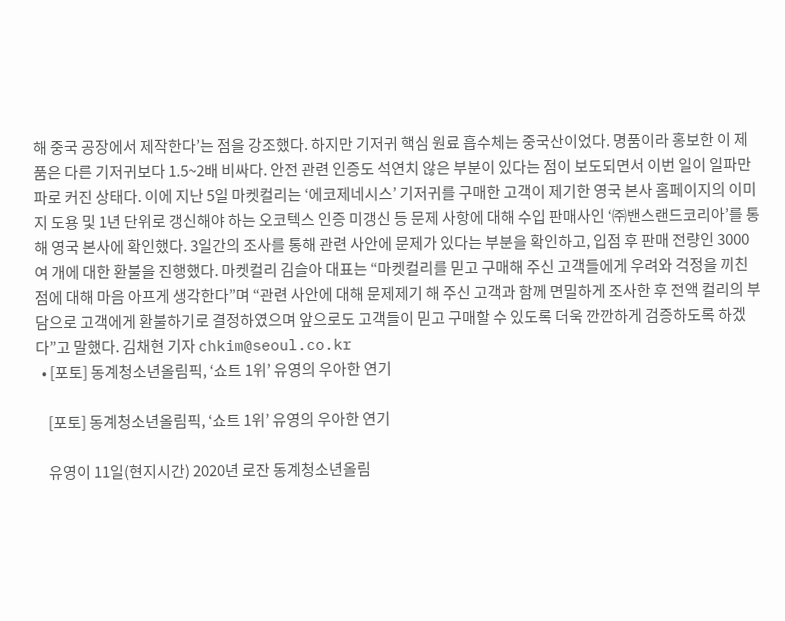해 중국 공장에서 제작한다’는 점을 강조했다. 하지만 기저귀 핵심 원료 흡수체는 중국산이었다. 명품이라 홍보한 이 제품은 다른 기저귀보다 1.5~2배 비싸다. 안전 관련 인증도 석연치 않은 부분이 있다는 점이 보도되면서 이번 일이 일파만파로 커진 상태다. 이에 지난 5일 마켓컬리는 ‘에코제네시스’ 기저귀를 구매한 고객이 제기한 영국 본사 홈페이지의 이미지 도용 및 1년 단위로 갱신해야 하는 오코텍스 인증 미갱신 등 문제 사항에 대해 수입 판매사인 ‘㈜밴스랜드코리아’를 통해 영국 본사에 확인했다. 3일간의 조사를 통해 관련 사안에 문제가 있다는 부분을 확인하고, 입점 후 판매 전량인 3000여 개에 대한 환불을 진행했다. 마켓컬리 김슬아 대표는 “마켓컬리를 믿고 구매해 주신 고객들에게 우려와 걱정을 끼친 점에 대해 마음 아프게 생각한다”며 “관련 사안에 대해 문제제기 해 주신 고객과 함께 면밀하게 조사한 후 전액 컬리의 부담으로 고객에게 환불하기로 결정하였으며 앞으로도 고객들이 믿고 구매할 수 있도록 더욱 깐깐하게 검증하도록 하겠다”고 말했다. 김채현 기자 chkim@seoul.co.kr
  • [포토] 동계청소년올림픽, ‘쇼트 1위’ 유영의 우아한 연기

    [포토] 동계청소년올림픽, ‘쇼트 1위’ 유영의 우아한 연기

    유영이 11일(현지시간) 2020년 로잔 동계청소년올림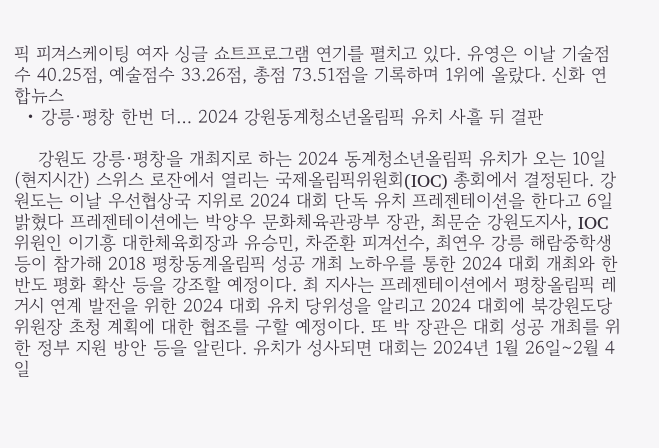픽 피겨스케이팅 여자 싱글 쇼트프로그램 연기를 펼치고 있다. 유영은 이날 기술점수 40.25점, 예술점수 33.26점, 총점 73.51점을 기록하며 1위에 올랐다. 신화 연합뉴스
  • 강릉·평창 한번 더… 2024 강원동계청소년올림픽 유치 사흘 뒤 결판

    강원도 강릉·평창을 개최지로 하는 2024 동계청소년올림픽 유치가 오는 10일(현지시간) 스위스 로잔에서 열리는 국제올림픽위원회(IOC) 총회에서 결정된다. 강원도는 이날 우선협상국 지위로 2024 대회 단독 유치 프레젠테이션을 한다고 6일 밝혔다 프레젠테이션에는 박양우 문화체육관광부 장관, 최문순 강원도지사, IOC 위원인 이기흥 대한체육회장과 유승민, 차준환 피겨선수, 최연우 강릉 해람중학생 등이 참가해 2018 평창동계올림픽 성공 개최 노하우를 통한 2024 대회 개최와 한반도 평화 확산 등을 강조할 예정이다. 최 지사는 프레젠테이션에서 평창올림픽 레거시 연계 발전을 위한 2024 대회 유치 당위성을 알리고 2024 대회에 북강원도당위원장 초청 계획에 대한 협조를 구할 예정이다. 또 박 장관은 대회 성공 개최를 위한 정부 지원 방안 등을 알린다. 유치가 성사되면 대회는 2024년 1월 26일∼2월 4일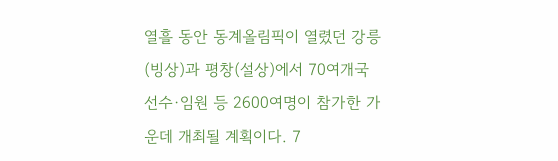열흘 동안 동계올림픽이 열렸던 강릉(빙상)과 평창(설상)에서 70여개국 선수·임원 등 2600여명이 참가한 가운데 개최될 계획이다. 7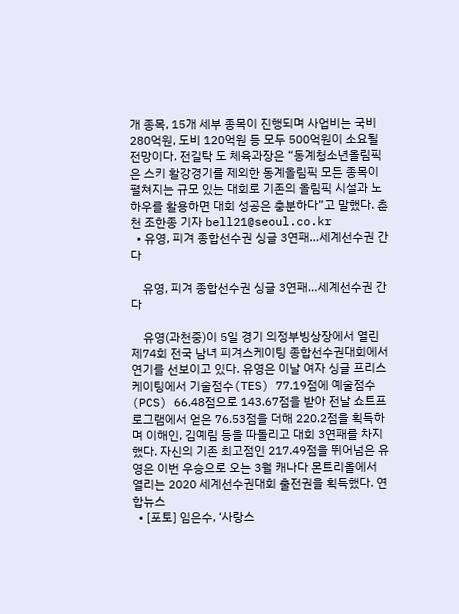개 종목, 15개 세부 종목이 진행되며 사업비는 국비 280억원, 도비 120억원 등 모두 500억원이 소요될 전망이다. 전길탁 도 체육과장은 “동계청소년올림픽은 스키 활강경기를 제외한 동계올림픽 모든 종목이 펼쳐지는 규모 있는 대회로 기존의 올림픽 시설과 노하우를 활용하면 대회 성공은 충분하다”고 말했다. 춘천 조한종 기자 bell21@seoul.co.kr
  • 유영, 피겨 종합선수권 싱글 3연패…세계선수권 간다

    유영, 피겨 종합선수권 싱글 3연패…세계선수권 간다

    유영(과천중)이 5일 경기 의정부빙상장에서 열린 제74회 전국 남녀 피겨스케이팅 종합선수권대회에서 연기를 선보이고 있다. 유영은 이날 여자 싱글 프리스케이팅에서 기술점수(TES) 77.19점에 예술점수(PCS) 66.48점으로 143.67점을 받아 전날 쇼트프로그램에서 얻은 76.53점을 더해 220.2점을 획득하며 이해인, 김예림 등을 따돌리고 대회 3연패를 차지했다. 자신의 기존 최고점인 217.49점을 뛰어넘은 유영은 이번 우승으로 오는 3월 캐나다 몬트리올에서 열리는 2020 세계선수권대회 출전권을 획득했다. 연합뉴스
  • [포토] 임은수, ‘사랑스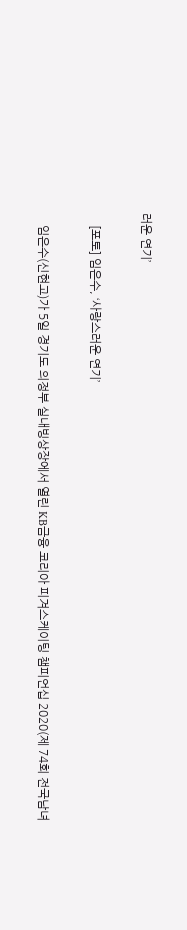러운 연기’

    [포토] 임은수, ‘사랑스러운 연기’

    임은수(신현고)가 5일 경기도 의정부 실내빙상장에서 열린 KB금융 코리아 피겨스케이팅 챔피언십 2020(제 74회 전국남녀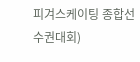피겨스케이팅 종합선수권대회)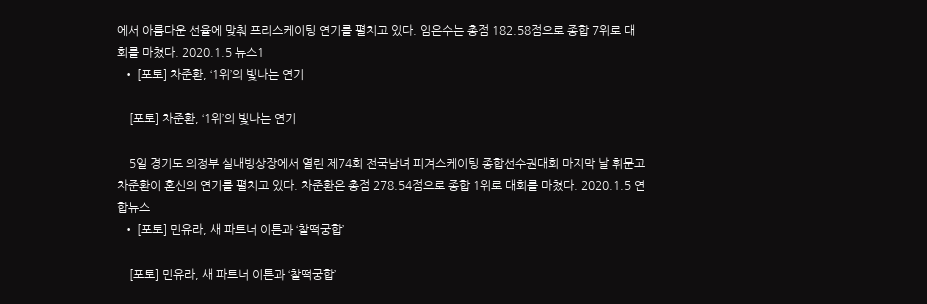에서 아름다운 선율에 맞춰 프리스케이팅 연기를 펼치고 있다. 임은수는 총점 182.58점으로 종합 7위로 대회를 마쳤다. 2020.1.5 뉴스1
  • [포토] 차준환, ‘1위’의 빛나는 연기

    [포토] 차준환, ‘1위’의 빛나는 연기

    5일 경기도 의정부 실내빙상장에서 열린 제74회 전국남녀 피겨스케이팅 종합선수권대회 마지막 날 휘문고 차준환이 혼신의 연기를 펼치고 있다. 차준환은 총점 278.54점으로 종합 1위로 대회를 마쳤다. 2020.1.5 연합뉴스
  • [포토] 민유라, 새 파트너 이튼과 ‘찰떡궁합’

    [포토] 민유라, 새 파트너 이튼과 ‘찰떡궁합’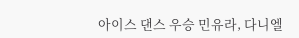아이스 댄스 우승 민유라, 다니엘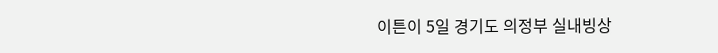이튼이 5일 경기도 의정부 실내빙상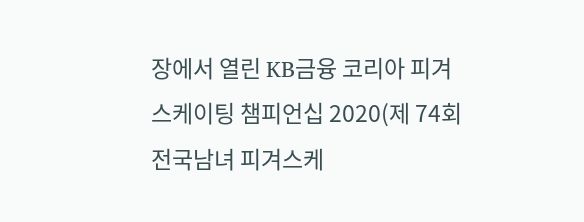장에서 열린 KB금융 코리아 피겨스케이팅 챔피언십 2020(제 74회 전국남녀 피겨스케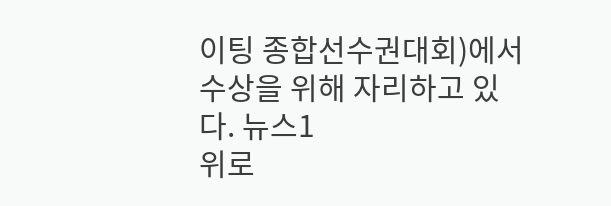이팅 종합선수권대회)에서 수상을 위해 자리하고 있다. 뉴스1
위로